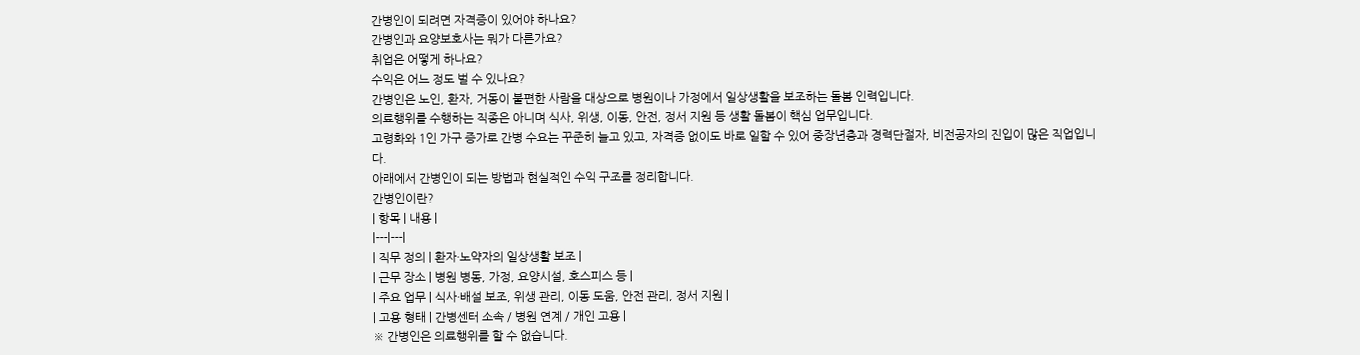간병인이 되려면 자격증이 있어야 하나요?
간병인과 요양보호사는 뭐가 다른가요?
취업은 어떻게 하나요?
수익은 어느 정도 벌 수 있나요?
간병인은 노인, 환자, 거동이 불편한 사람을 대상으로 병원이나 가정에서 일상생활을 보조하는 돌봄 인력입니다.
의료행위를 수행하는 직종은 아니며 식사, 위생, 이동, 안전, 정서 지원 등 생활 돌봄이 핵심 업무입니다.
고령화와 1인 가구 증가로 간병 수요는 꾸준히 늘고 있고, 자격증 없이도 바로 일할 수 있어 중장년층과 경력단절자, 비전공자의 진입이 많은 직업입니다.
아래에서 간병인이 되는 방법과 현실적인 수익 구조를 정리합니다.
간병인이란?
| 항목 | 내용 |
|---|---|
| 직무 정의 | 환자·노약자의 일상생활 보조 |
| 근무 장소 | 병원 병동, 가정, 요양시설, 호스피스 등 |
| 주요 업무 | 식사·배설 보조, 위생 관리, 이동 도움, 안전 관리, 정서 지원 |
| 고용 형태 | 간병센터 소속 / 병원 연계 / 개인 고용 |
※ 간병인은 의료행위를 할 수 없습니다.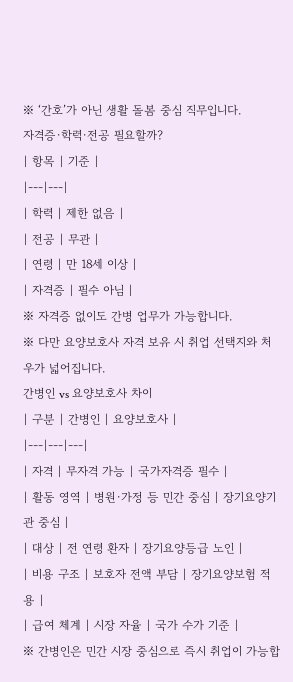※ ‘간호’가 아닌 생활 돌봄 중심 직무입니다.
자격증·학력·전공 필요할까?
| 항목 | 기준 |
|---|---|
| 학력 | 제한 없음 |
| 전공 | 무관 |
| 연령 | 만 18세 이상 |
| 자격증 | 필수 아님 |
※ 자격증 없이도 간병 업무가 가능합니다.
※ 다만 요양보호사 자격 보유 시 취업 선택지와 처우가 넓어집니다.
간병인 vs 요양보호사 차이
| 구분 | 간병인 | 요양보호사 |
|---|---|---|
| 자격 | 무자격 가능 | 국가자격증 필수 |
| 활동 영역 | 병원·가정 등 민간 중심 | 장기요양기관 중심 |
| 대상 | 전 연령 환자 | 장기요양등급 노인 |
| 비용 구조 | 보호자 전액 부담 | 장기요양보험 적용 |
| 급여 체계 | 시장 자율 | 국가 수가 기준 |
※ 간병인은 민간 시장 중심으로 즉시 취업이 가능합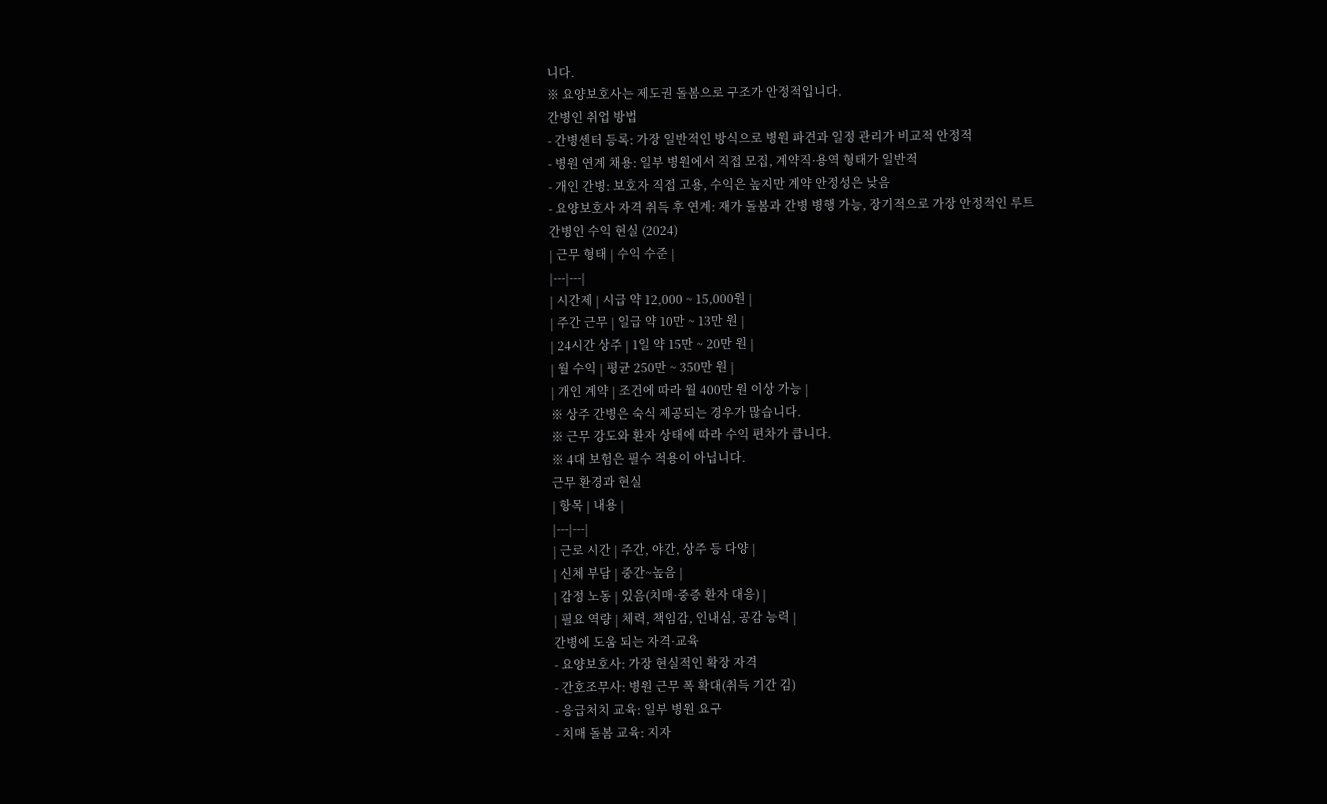니다.
※ 요양보호사는 제도권 돌봄으로 구조가 안정적입니다.
간병인 취업 방법
- 간병센터 등록: 가장 일반적인 방식으로 병원 파견과 일정 관리가 비교적 안정적
- 병원 연계 채용: 일부 병원에서 직접 모집, 계약직·용역 형태가 일반적
- 개인 간병: 보호자 직접 고용, 수익은 높지만 계약 안정성은 낮음
- 요양보호사 자격 취득 후 연계: 재가 돌봄과 간병 병행 가능, 장기적으로 가장 안정적인 루트
간병인 수익 현실 (2024)
| 근무 형태 | 수익 수준 |
|---|---|
| 시간제 | 시급 약 12,000 ~ 15,000원 |
| 주간 근무 | 일급 약 10만 ~ 13만 원 |
| 24시간 상주 | 1일 약 15만 ~ 20만 원 |
| 월 수익 | 평균 250만 ~ 350만 원 |
| 개인 계약 | 조건에 따라 월 400만 원 이상 가능 |
※ 상주 간병은 숙식 제공되는 경우가 많습니다.
※ 근무 강도와 환자 상태에 따라 수익 편차가 큽니다.
※ 4대 보험은 필수 적용이 아닙니다.
근무 환경과 현실
| 항목 | 내용 |
|---|---|
| 근로 시간 | 주간, 야간, 상주 등 다양 |
| 신체 부담 | 중간~높음 |
| 감정 노동 | 있음(치매·중증 환자 대응) |
| 필요 역량 | 체력, 책임감, 인내심, 공감 능력 |
간병에 도움 되는 자격·교육
- 요양보호사: 가장 현실적인 확장 자격
- 간호조무사: 병원 근무 폭 확대(취득 기간 김)
- 응급처치 교육: 일부 병원 요구
- 치매 돌봄 교육: 지자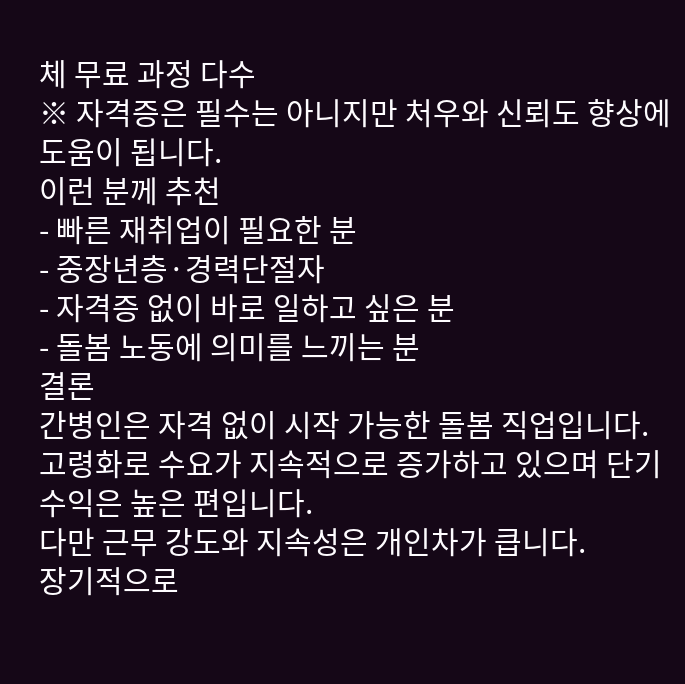체 무료 과정 다수
※ 자격증은 필수는 아니지만 처우와 신뢰도 향상에 도움이 됩니다.
이런 분께 추천
- 빠른 재취업이 필요한 분
- 중장년층·경력단절자
- 자격증 없이 바로 일하고 싶은 분
- 돌봄 노동에 의미를 느끼는 분
결론
간병인은 자격 없이 시작 가능한 돌봄 직업입니다.
고령화로 수요가 지속적으로 증가하고 있으며 단기 수익은 높은 편입니다.
다만 근무 강도와 지속성은 개인차가 큽니다.
장기적으로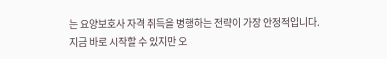는 요양보호사 자격 취득을 병행하는 전략이 가장 안정적입니다.
지금 바로 시작할 수 있지만 오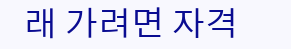래 가려면 자격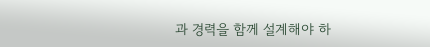과 경력을 함께 설계해야 하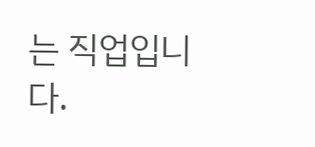는 직업입니다.